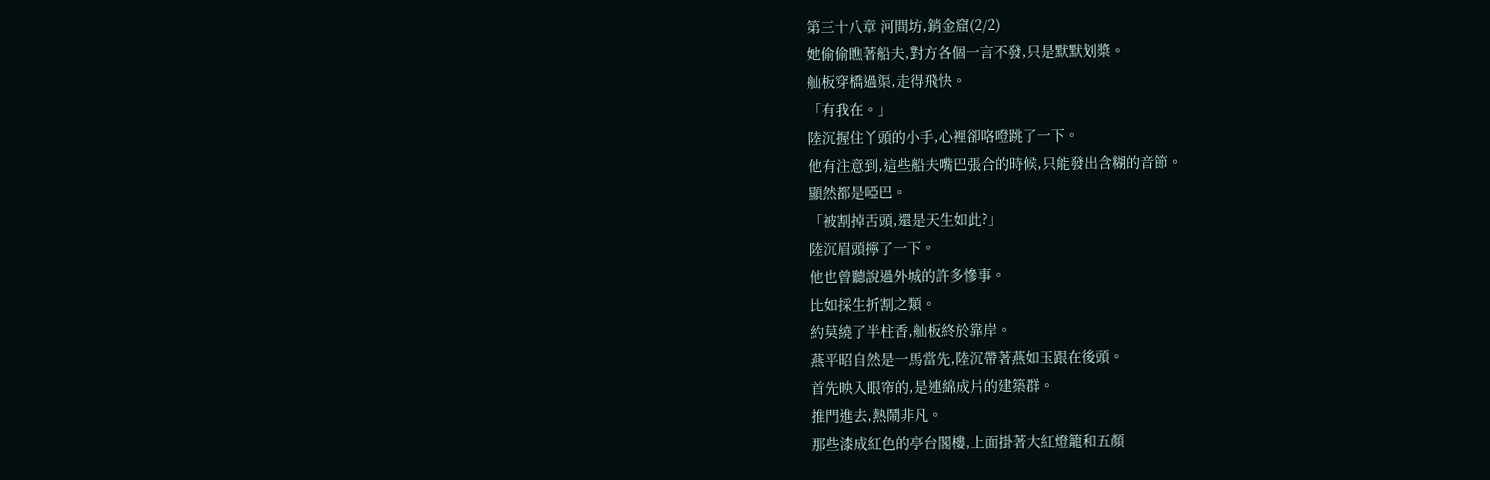第三十八章 河間坊,銷金窟(2/2)
她偷偷瞧著船夫,對方各個一言不發,只是默默划槳。
舢板穿橋過渠,走得飛快。
「有我在。」
陸沉握住丫頭的小手,心裡卻咯噔跳了一下。
他有注意到,這些船夫嘴巴張合的時候,只能發出含糊的音節。
顯然都是啞巴。
「被割掉舌頭,還是天生如此?」
陸沉眉頭擰了一下。
他也曾聽說過外城的許多慘事。
比如採生折割之類。
約莫繞了半柱香,舢板終於靠岸。
燕平昭自然是一馬當先,陸沉帶著燕如玉跟在後頭。
首先映入眼帘的,是連綿成片的建築群。
推門進去,熱鬧非凡。
那些漆成紅色的亭台閣樓,上面掛著大紅燈籠和五顏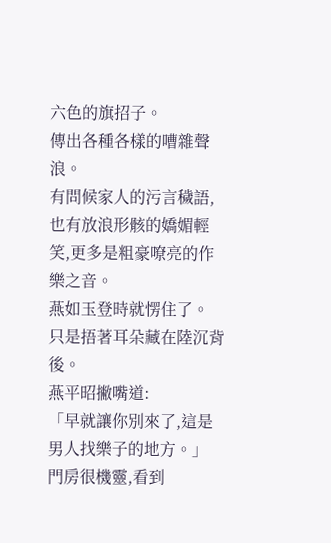六色的旗招子。
傳出各種各樣的嘈雜聲浪。
有問候家人的污言穢語,也有放浪形骸的嬌媚輕笑,更多是粗豪嘹亮的作樂之音。
燕如玉登時就愣住了。
只是捂著耳朵藏在陸沉背後。
燕平昭撇嘴道:
「早就讓你別來了,這是男人找樂子的地方。」
門房很機靈,看到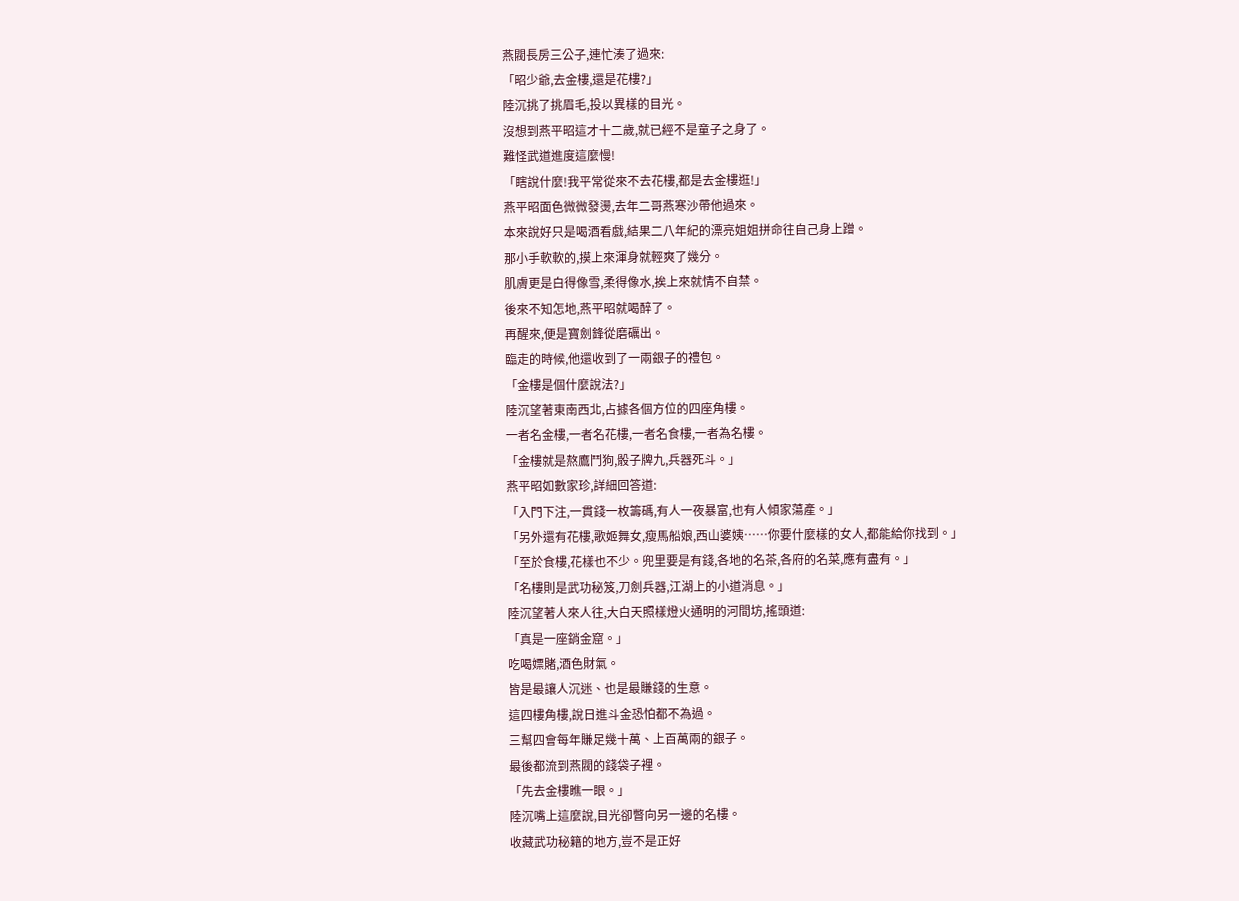燕閥長房三公子,連忙湊了過來:
「昭少爺,去金樓,還是花樓?」
陸沉挑了挑眉毛,投以異樣的目光。
沒想到燕平昭這才十二歲,就已經不是童子之身了。
難怪武道進度這麼慢!
「瞎說什麼!我平常從來不去花樓,都是去金樓逛!」
燕平昭面色微微發燙,去年二哥燕寒沙帶他過來。
本來說好只是喝酒看戲,結果二八年紀的漂亮姐姐拼命往自己身上蹭。
那小手軟軟的,摸上來渾身就輕爽了幾分。
肌膚更是白得像雪,柔得像水,挨上來就情不自禁。
後來不知怎地,燕平昭就喝醉了。
再醒來,便是寶劍鋒從磨礪出。
臨走的時候,他還收到了一兩銀子的禮包。
「金樓是個什麼說法?」
陸沉望著東南西北,占據各個方位的四座角樓。
一者名金樓,一者名花樓,一者名食樓,一者為名樓。
「金樓就是熬鷹鬥狗,骰子牌九,兵器死斗。」
燕平昭如數家珍,詳細回答道:
「入門下注,一貫錢一枚籌碼,有人一夜暴富,也有人傾家蕩產。」
「另外還有花樓,歌姬舞女,瘦馬船娘,西山婆姨……你要什麼樣的女人,都能給你找到。」
「至於食樓,花樣也不少。兜里要是有錢,各地的名茶,各府的名菜,應有盡有。」
「名樓則是武功秘笈,刀劍兵器,江湖上的小道消息。」
陸沉望著人來人往,大白天照樣燈火通明的河間坊,搖頭道:
「真是一座銷金窟。」
吃喝嫖賭,酒色財氣。
皆是最讓人沉迷、也是最賺錢的生意。
這四樓角樓,說日進斗金恐怕都不為過。
三幫四會每年賺足幾十萬、上百萬兩的銀子。
最後都流到燕閥的錢袋子裡。
「先去金樓瞧一眼。」
陸沉嘴上這麼說,目光卻瞥向另一邊的名樓。
收藏武功秘籍的地方,豈不是正好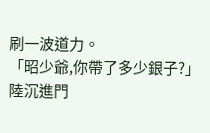刷一波道力。
「昭少爺,你帶了多少銀子?」
陸沉進門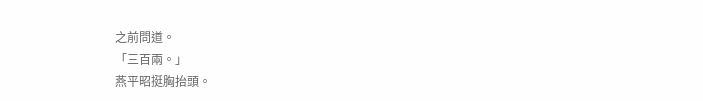之前問道。
「三百兩。」
燕平昭挺胸抬頭。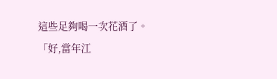這些足夠喝一次花酒了。
「好,當年江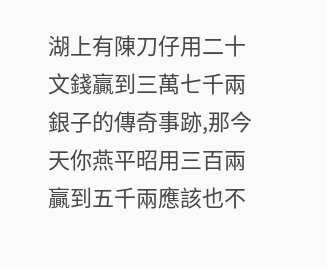湖上有陳刀仔用二十文錢贏到三萬七千兩銀子的傳奇事跡,那今天你燕平昭用三百兩贏到五千兩應該也不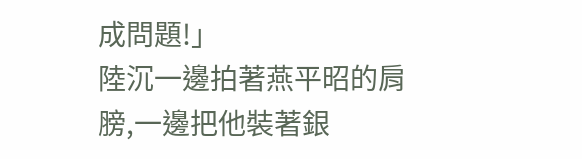成問題!」
陸沉一邊拍著燕平昭的肩膀,一邊把他裝著銀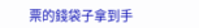票的錢袋子拿到手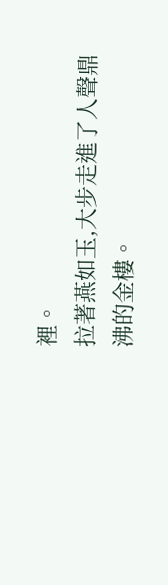裡。
拉著燕如玉,大步走進了人聲鼎沸的金樓。